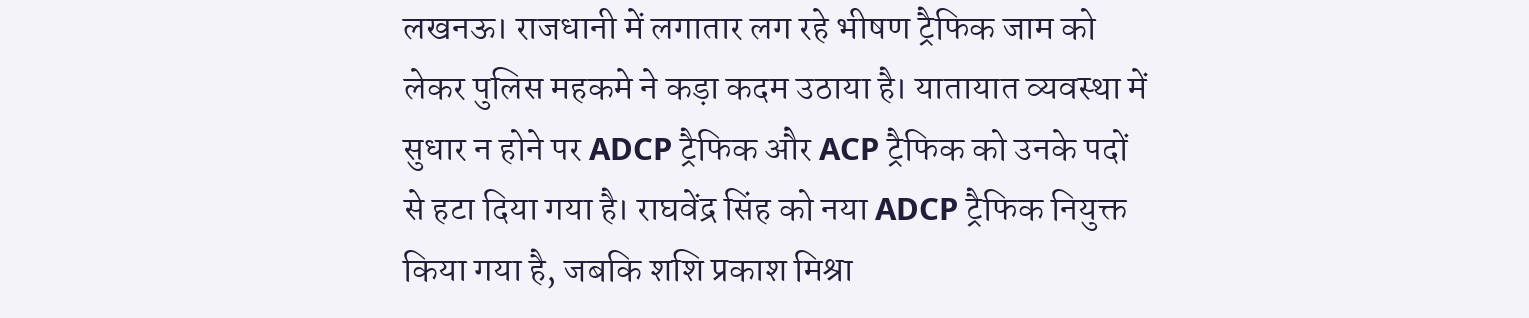लखनऊ। राजधानी में लगातार लग रहे भीषण ट्रैफिक जाम को लेकर पुलिस महकमे ने कड़ा कदम उठाया है। यातायात व्यवस्था में सुधार न होने पर ADCP ट्रैफिक और ACP ट्रैफिक को उनके पदों से हटा दिया गया है। राघवेंद्र सिंह को नया ADCP ट्रैफिक नियुक्त किया गया है, जबकि शशि प्रकाश मिश्रा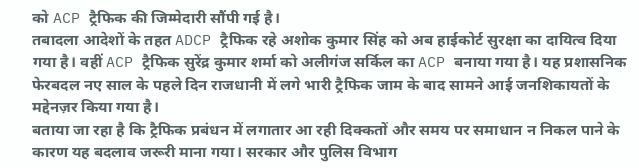को ACP ट्रैफिक की जिम्मेदारी सौंपी गई है।
तबादला आदेशों के तहत ADCP ट्रैफिक रहे अशोक कुमार सिंह को अब हाईकोर्ट सुरक्षा का दायित्व दिया गया है। वहीं ACP ट्रैफिक सुरेंद्र कुमार शर्मा को अलीगंज सर्किल का ACP बनाया गया है। यह प्रशासनिक फेरबदल नए साल के पहले दिन राजधानी में लगे भारी ट्रैफिक जाम के बाद सामने आई जनशिकायतों के मद्देनज़र किया गया है।
बताया जा रहा है कि ट्रैफिक प्रबंधन में लगातार आ रही दिक्कतों और समय पर समाधान न निकल पाने के कारण यह बदलाव जरूरी माना गया। सरकार और पुलिस विभाग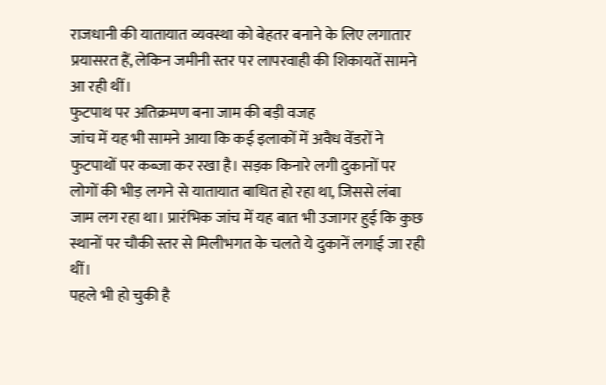राजधानी की यातायात व्यवस्था को बेहतर बनाने के लिए लगातार प्रयासरत हैं, लेकिन जमीनी स्तर पर लापरवाही की शिकायतें सामने आ रही थीं।
फुटपाथ पर अतिक्रमण बना जाम की बड़ी वजह
जांच में यह भी सामने आया कि कई इलाकों में अवैध वेंडरों ने फुटपाथों पर कब्जा कर रखा है। सड़क किनारे लगी दुकानों पर लोगों की भीड़ लगने से यातायात बाधित हो रहा था, जिससे लंबा जाम लग रहा था। प्रारंभिक जांच में यह बात भी उजागर हुई कि कुछ स्थानों पर चौकी स्तर से मिलीभगत के चलते ये दुकानें लगाई जा रही थीं।
पहले भी हो चुकी है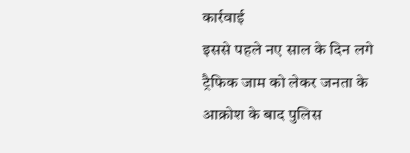कार्रवाई
इससे पहले नए साल के दिन लगे ट्रैफिक जाम को लेकर जनता के आक्रोश के बाद पुलिस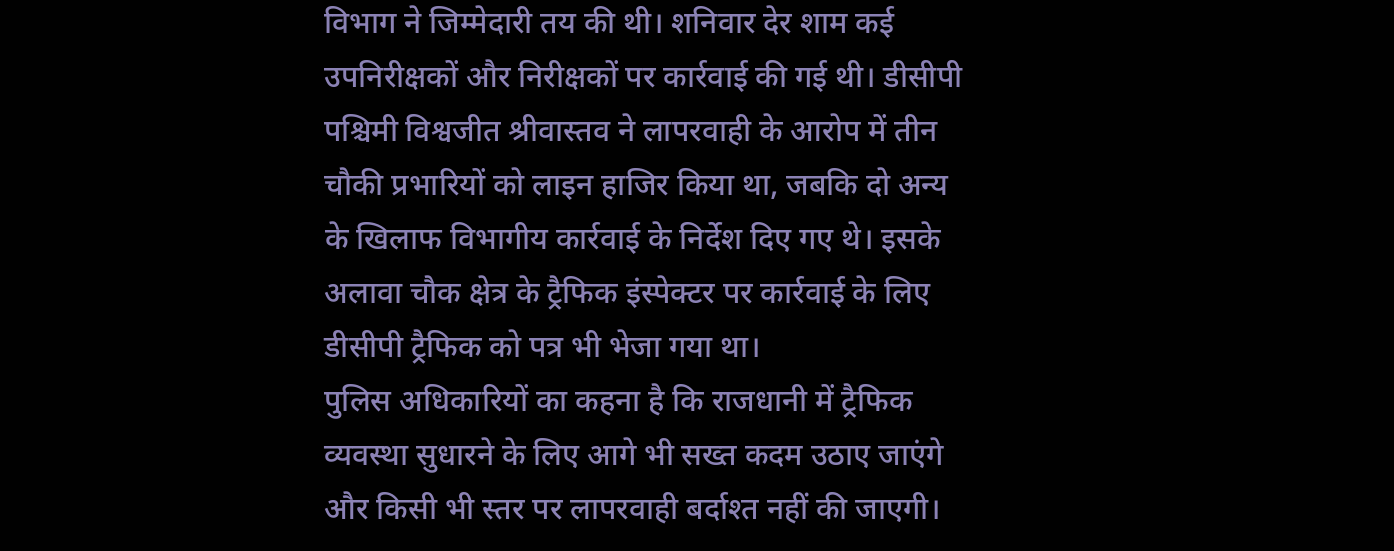विभाग ने जिम्मेदारी तय की थी। शनिवार देर शाम कई उपनिरीक्षकों और निरीक्षकों पर कार्रवाई की गई थी। डीसीपी पश्चिमी विश्वजीत श्रीवास्तव ने लापरवाही के आरोप में तीन चौकी प्रभारियों को लाइन हाजिर किया था, जबकि दो अन्य के खिलाफ विभागीय कार्रवाई के निर्देश दिए गए थे। इसके अलावा चौक क्षेत्र के ट्रैफिक इंस्पेक्टर पर कार्रवाई के लिए डीसीपी ट्रैफिक को पत्र भी भेजा गया था।
पुलिस अधिकारियों का कहना है कि राजधानी में ट्रैफिक व्यवस्था सुधारने के लिए आगे भी सख्त कदम उठाए जाएंगे और किसी भी स्तर पर लापरवाही बर्दाश्त नहीं की जाएगी।